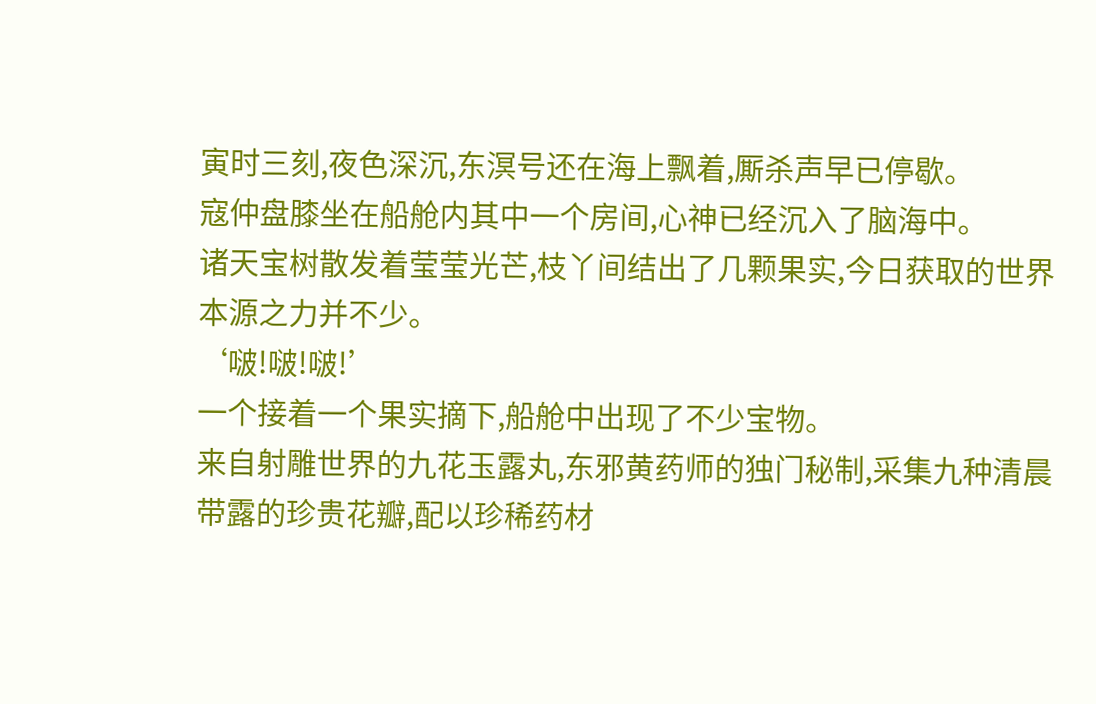寅时三刻,夜色深沉,东溟号还在海上飘着,厮杀声早已停歇。
寇仲盘膝坐在船舱内其中一个房间,心神已经沉入了脑海中。
诸天宝树散发着莹莹光芒,枝丫间结出了几颗果实,今日获取的世界本源之力并不少。
‘啵!啵!啵!’
一个接着一个果实摘下,船舱中出现了不少宝物。
来自射雕世界的九花玉露丸,东邪黄药师的独门秘制,采集九种清晨带露的珍贵花瓣,配以珍稀药材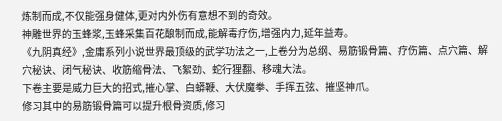炼制而成,不仅能强身健体,更对内外伤有意想不到的奇效。
神雕世界的玉蜂浆,玉蜂采集百花酿制而成,能解毒疗伤,增强内力,延年益寿。
《九阴真经》,金庸系列小说世界最顶级的武学功法之一,上卷分为总纲、易筋锻骨篇、疗伤篇、点穴篇、解穴秘诀、闭气秘诀、收筋缩骨法、飞絮劲、蛇行狸翻、移魂大法。
下卷主要是威力巨大的招式,摧心掌、白蟒鞭、大伏魔拳、手挥五弦、摧坚神爪。
修习其中的易筋锻骨篇可以提升根骨资质,修习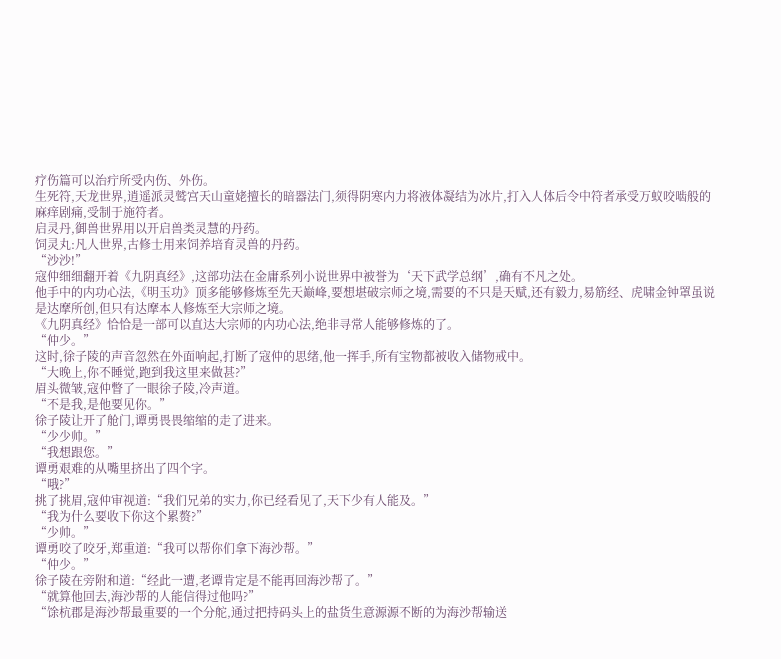疗伤篇可以治疔所受内伤、外伤。
生死符,天龙世界,逍遥派灵鹫宫天山童姥擅长的暗器法门,须得阴寒内力将液体凝结为冰片,打入人体后令中符者承受万蚁咬啮般的麻痒剧痛,受制于施符者。
启灵丹,御兽世界用以开启兽类灵慧的丹药。
饲灵丸:凡人世界,古修士用来饲养培育灵兽的丹药。
“沙沙!”
寇仲细细翻开着《九阴真经》,这部功法在金庸系列小说世界中被誉为‘天下武学总纲’,确有不凡之处。
他手中的内功心法,《明玉功》顶多能够修炼至先天巅峰,要想堪破宗师之境,需要的不只是天赋,还有毅力,易筋经、虎啸金钟罩虽说是达摩所创,但只有达摩本人修炼至大宗师之境。
《九阴真经》恰恰是一部可以直达大宗师的内功心法,绝非寻常人能够修炼的了。
“仲少。”
这时,徐子陵的声音忽然在外面响起,打断了寇仲的思绪,他一挥手,所有宝物都被收入储物戒中。
“大晚上,你不睡觉,跑到我这里来做甚?”
眉头微皱,寇仲瞥了一眼徐子陵,冷声道。
“不是我,是他要见你。”
徐子陵让开了舱门,谭勇畏畏缩缩的走了进来。
“少少帅。”
“我想跟您。”
谭勇艰难的从嘴里挤出了四个字。
“哦?”
挑了挑眉,寇仲审视道:“我们兄弟的实力,你已经看见了,天下少有人能及。”
“我为什么要收下你这个累赘?”
“少帅。”
谭勇咬了咬牙,郑重道:“我可以帮你们拿下海沙帮。”
“仲少。”
徐子陵在旁附和道:“经此一遭,老谭肯定是不能再回海沙帮了。”
“就算他回去,海沙帮的人能信得过他吗?”
“馀杭郡是海沙帮最重要的一个分舵,通过把持码头上的盐货生意源源不断的为海沙帮输送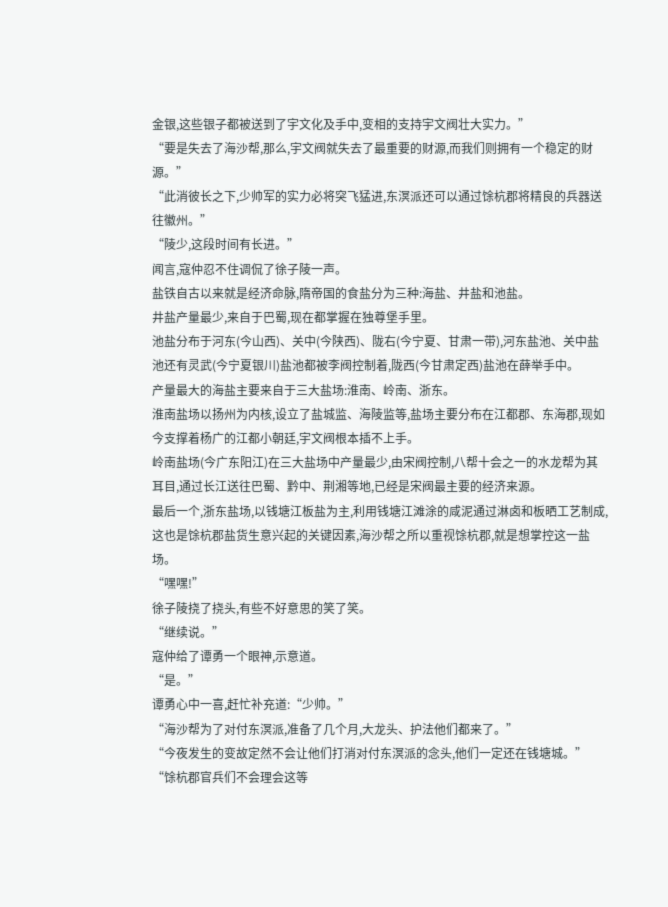金银,这些银子都被送到了宇文化及手中,变相的支持宇文阀壮大实力。”
“要是失去了海沙帮,那么,宇文阀就失去了最重要的财源,而我们则拥有一个稳定的财源。”
“此消彼长之下,少帅军的实力必将突飞猛进,东溟派还可以通过馀杭郡将精良的兵器送往徽州。”
“陵少,这段时间有长进。”
闻言,寇仲忍不住调侃了徐子陵一声。
盐铁自古以来就是经济命脉,隋帝国的食盐分为三种:海盐、井盐和池盐。
井盐产量最少,来自于巴蜀,现在都掌握在独尊堡手里。
池盐分布于河东(今山西)、关中(今陕西)、陇右(今宁夏、甘肃一带),河东盐池、关中盐池还有灵武(今宁夏银川)盐池都被李阀控制着,陇西(今甘肃定西)盐池在薛举手中。
产量最大的海盐主要来自于三大盐场:淮南、岭南、浙东。
淮南盐场以扬州为内核,设立了盐城监、海陵监等,盐场主要分布在江都郡、东海郡,现如今支撑着杨广的江都小朝廷,宇文阀根本插不上手。
岭南盐场(今广东阳江)在三大盐场中产量最少,由宋阀控制,八帮十会之一的水龙帮为其耳目,通过长江送往巴蜀、黔中、荆湘等地,已经是宋阀最主要的经济来源。
最后一个,浙东盐场,以钱塘江板盐为主,利用钱塘江滩涂的咸泥通过淋卤和板晒工艺制成,这也是馀杭郡盐货生意兴起的关键因素,海沙帮之所以重视馀杭郡,就是想掌控这一盐场。
“嘿嘿!”
徐子陵挠了挠头,有些不好意思的笑了笑。
“继续说。”
寇仲给了谭勇一个眼神,示意道。
“是。”
谭勇心中一喜,赶忙补充道:“少帅。”
“海沙帮为了对付东溟派,准备了几个月,大龙头、护法他们都来了。”
“今夜发生的变故定然不会让他们打消对付东溟派的念头,他们一定还在钱塘城。”
“馀杭郡官兵们不会理会这等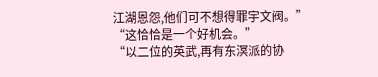江湖恩怨,他们可不想得罪宇文阀。”
“这恰恰是一个好机会。”
“以二位的英武,再有东溟派的协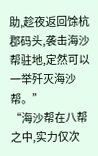助,趁夜返回馀杭郡码头,袭击海沙帮驻地,定然可以一举歼灭海沙帮。”
“海沙帮在八帮之中,实力仅次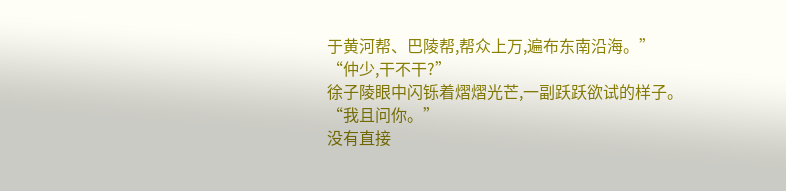于黄河帮、巴陵帮,帮众上万,遍布东南沿海。”
“仲少,干不干?”
徐子陵眼中闪铄着熠熠光芒,一副跃跃欲试的样子。
“我且问你。”
没有直接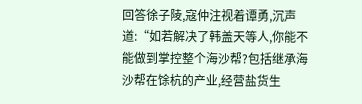回答徐子陵,寇仲注视着谭勇,沉声道:“如若解决了韩盖天等人,你能不能做到掌控整个海沙帮?包括继承海沙帮在馀杭的产业,经营盐货生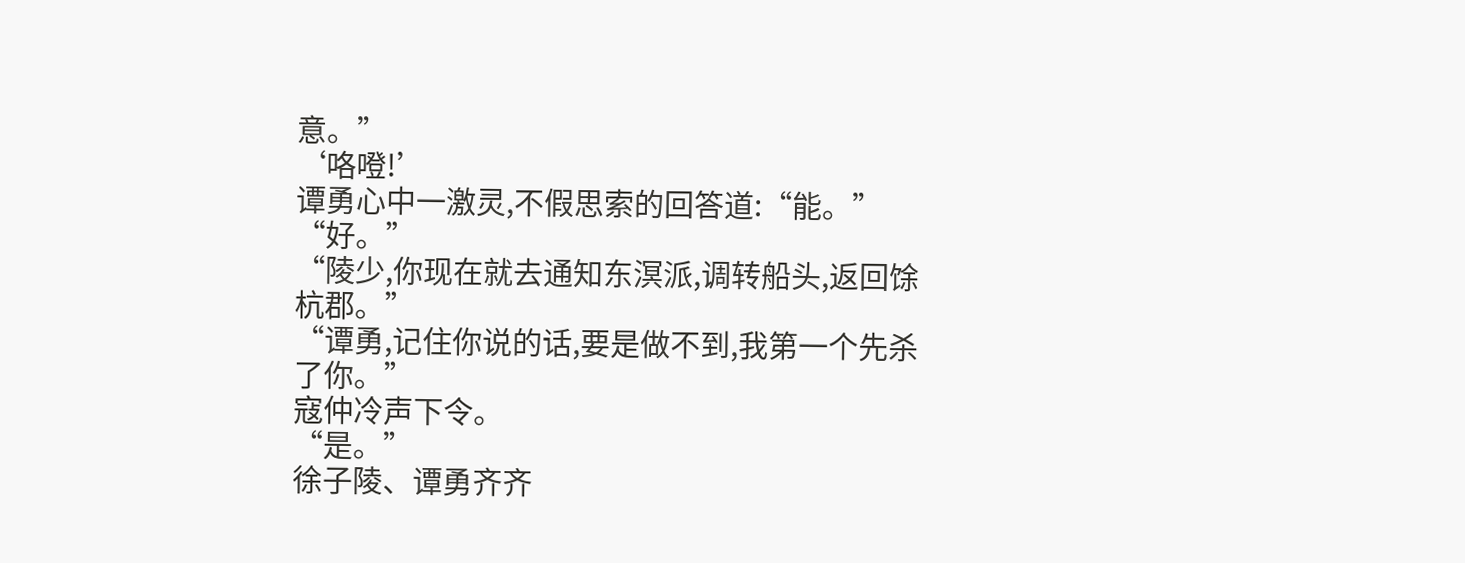意。”
‘咯噔!’
谭勇心中一激灵,不假思索的回答道:“能。”
“好。”
“陵少,你现在就去通知东溟派,调转船头,返回馀杭郡。”
“谭勇,记住你说的话,要是做不到,我第一个先杀了你。”
寇仲冷声下令。
“是。”
徐子陵、谭勇齐齐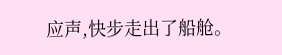应声,快步走出了船舱。